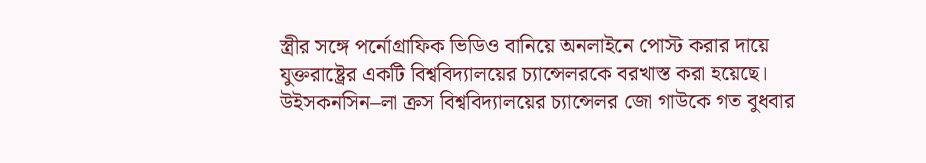স্ত্রীর সঙ্গে পর্নোগ্রাফিক ভিডিও বানিয়ে অনলাইনে পোস্ট করার দায়ে যুক্তরাষ্ট্রের একটি বিশ্ববিদ্যালয়ের চ্যান্সেলরকে বরখাস্ত করা হয়েছে। উইসকনসিন–লা ক্রস বিশ্ববিদ্যালয়ের চ্যান্সেলর জো গাউকে গত বুধবার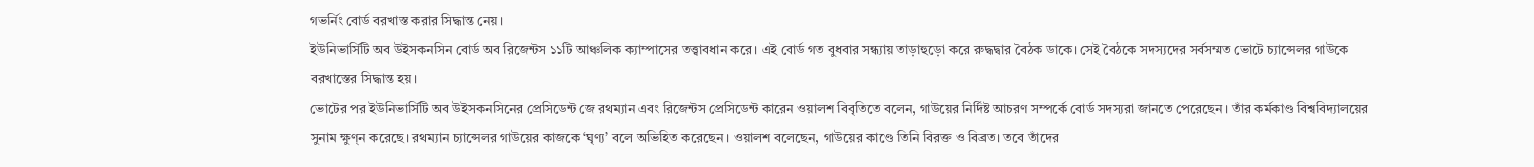গভর্নিং বোর্ড বরখাস্ত করার সিদ্ধান্ত নেয়।
ইউনিভার্সিটি অব উইসকনসিন বোর্ড অব রিজেন্টস ১১টি আঞ্চলিক ক্যাম্পাসের তত্ত্বাবধান করে। এই বোর্ড গত বুধবার সন্ধ্যায় তাড়াহুড়ো করে রুদ্ধদ্বার বৈঠক ডাকে। সেই বৈঠকে সদস্যদের সর্বসম্মত ভোটে চ্যান্সেলর গাউকে বরখাস্তের সিদ্ধান্ত হয়।
ভোটের পর ইউনিভার্সিটি অব উইসকনসিনের প্রেসিডেন্ট জে রথম্যান এবং রিজেন্টস প্রেসিডেন্ট কারেন ওয়ালশ বিবৃতিতে বলেন, গাউয়ের নির্দিষ্ট আচরণ সম্পর্কে বোর্ড সদস্যরা জানতে পেরেছেন। তাঁর কর্মকাণ্ড বিশ্ববিদ্যালয়ের সুনাম ক্ষুণ্ন করেছে। রথম্যান চ্যান্সেলর গাউয়ের কাজকে ‘ঘৃণ্য’ বলে অভিহিত করেছেন। ওয়ালশ বলেছেন, গাউয়ের কাণ্ডে তিনি বিরক্ত ও বিব্রত। তবে তাঁদের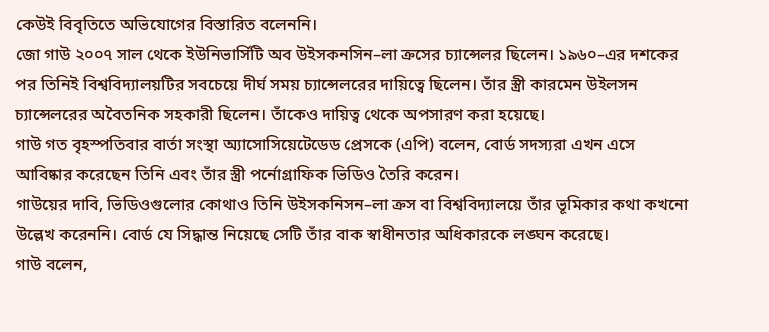কেউই বিবৃতিতে অভিযোগের বিস্তারিত বলেননি।
জো গাউ ২০০৭ সাল থেকে ইউনিভার্সিটি অব উইসকনসিন–লা ক্রসের চ্যান্সেলর ছিলেন। ১৯৬০–এর দশকের পর তিনিই বিশ্ববিদ্যালয়টির সবচেয়ে দীর্ঘ সময় চ্যান্সেলরের দায়িত্বে ছিলেন। তাঁর স্ত্রী কারমেন উইলসন চ্যান্সেলরের অবৈতনিক সহকারী ছিলেন। তাঁকেও দায়িত্ব থেকে অপসারণ করা হয়েছে।
গাউ গত বৃহস্পতিবার বার্তা সংস্থা অ্যাসোসিয়েটেডেড প্রেসকে (এপি) বলেন, বোর্ড সদস্যরা এখন এসে আবিষ্কার করেছেন তিনি এবং তাঁর স্ত্রী পর্নোগ্রাফিক ভিডিও তৈরি করেন।
গাউয়ের দাবি, ভিডিওগুলোর কোথাও তিনি উইসকনিসন–লা ক্রস বা বিশ্ববিদ্যালয়ে তাঁর ভূমিকার কথা কখনো উল্লেখ করেননি। বোর্ড যে সিদ্ধান্ত নিয়েছে সেটি তাঁর বাক স্বাধীনতার অধিকারকে লঙ্ঘন করেছে।
গাউ বলেন,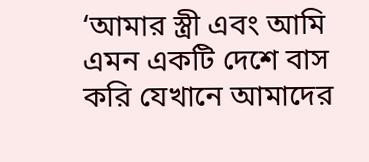‘আমার স্ত্রী এবং আমি এমন একটি দেশে বাস করি যেখানে আমাদের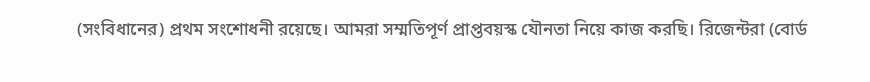(সংবিধানের) প্রথম সংশোধনী রয়েছে। আমরা সম্মতিপূর্ণ প্রাপ্তবয়স্ক যৌনতা নিয়ে কাজ করছি। রিজেন্টরা (বোর্ড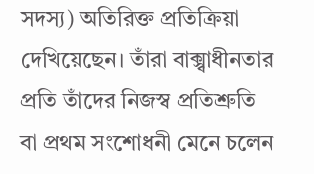সদস্য) অতিরিক্ত প্রতিক্রিয়া দেখিয়েছেন। তাঁরা বাক্স্বাধীনতার প্রতি তাঁদের নিজস্ব প্রতিশ্রুতি বা প্রথম সংশোধনী মেনে চলেন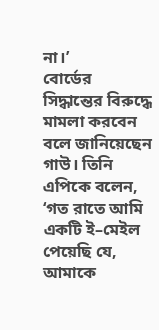না।’
বোর্ডের সিদ্ধান্তের বিরুদ্ধে মামলা করবেন বলে জানিয়েছেন গাউ। তিনি এপিকে বলেন, ‘গত রাতে আমি একটি ই–মেইল পেয়েছি যে, আমাকে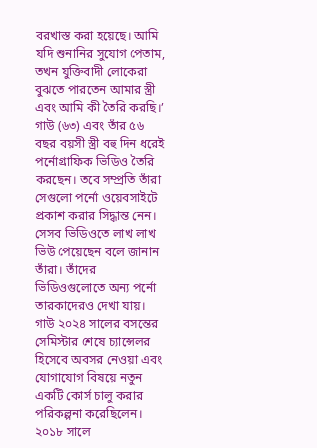বরখাস্ত করা হয়েছে। আমি যদি শুনানির সুযোগ পেতাম, তখন যুক্তিবাদী লোকেরা বুঝতে পারতেন আমার স্ত্রী এবং আমি কী তৈরি করছি।’
গাউ (৬৩) এবং তাঁর ৫৬ বছর বয়সী স্ত্রী বহু দিন ধরেই পর্নোগ্রাফিক ভিডিও তৈরি করছেন। তবে সম্প্রতি তাঁরা সেগুলো পর্নো ওয়েবসাইটে প্রকাশ করার সিদ্ধান্ত নেন। সেসব ভিডিওতে লাখ লাখ ভিউ পেয়েছেন বলে জানান তাঁরা। তাঁদের ভিডিওগুলোতে অন্য পর্নো তারকাদেরও দেখা যায়।
গাউ ২০২৪ সালের বসন্তের সেমিস্টার শেষে চ্যান্সেলর হিসেবে অবসর নেওয়া এবং যোগাযোগ বিষয়ে নতুন একটি কোর্স চালু করার পরিকল্পনা করেছিলেন।
২০১৮ সালে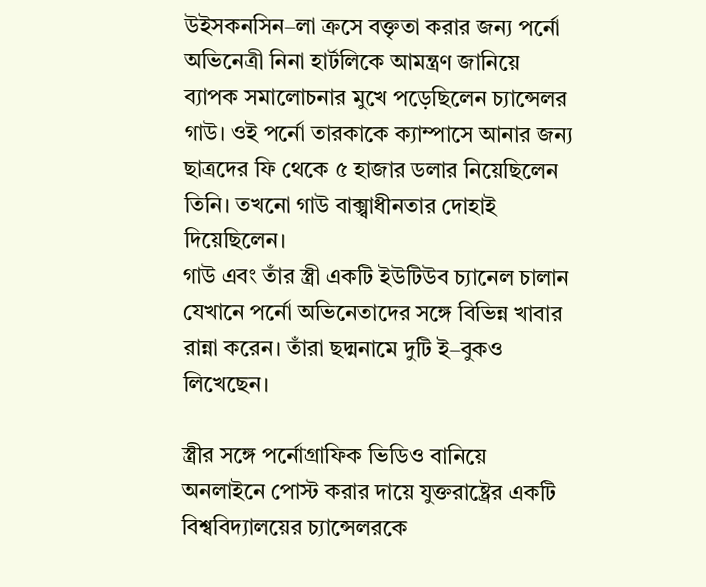উইসকনসিন–লা ক্রসে বক্তৃতা করার জন্য পর্নো অভিনেত্রী নিনা হার্টলিকে আমন্ত্রণ জানিয়ে ব্যাপক সমালোচনার মুখে পড়েছিলেন চ্যান্সেলর গাউ। ওই পর্নো তারকাকে ক্যাম্পাসে আনার জন্য ছাত্রদের ফি থেকে ৫ হাজার ডলার নিয়েছিলেন তিনি। তখনো গাউ বাক্স্বাধীনতার দোহাই দিয়েছিলেন।
গাউ এবং তাঁর স্ত্রী একটি ইউটিউব চ্যানেল চালান যেখানে পর্নো অভিনেতাদের সঙ্গে বিভিন্ন খাবার রান্না করেন। তাঁরা ছদ্মনামে দুটি ই–বুকও লিখেছেন।

স্ত্রীর সঙ্গে পর্নোগ্রাফিক ভিডিও বানিয়ে অনলাইনে পোস্ট করার দায়ে যুক্তরাষ্ট্রের একটি বিশ্ববিদ্যালয়ের চ্যান্সেলরকে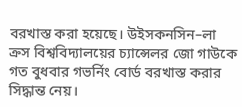বরখাস্ত করা হয়েছে। উইসকনসিন–লা ক্রস বিশ্ববিদ্যালয়ের চ্যান্সেলর জো গাউকে গত বুধবার গভর্নিং বোর্ড বরখাস্ত করার সিদ্ধান্ত নেয়।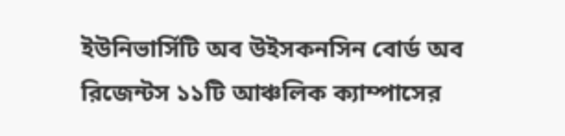ইউনিভার্সিটি অব উইসকনসিন বোর্ড অব রিজেন্টস ১১টি আঞ্চলিক ক্যাম্পাসের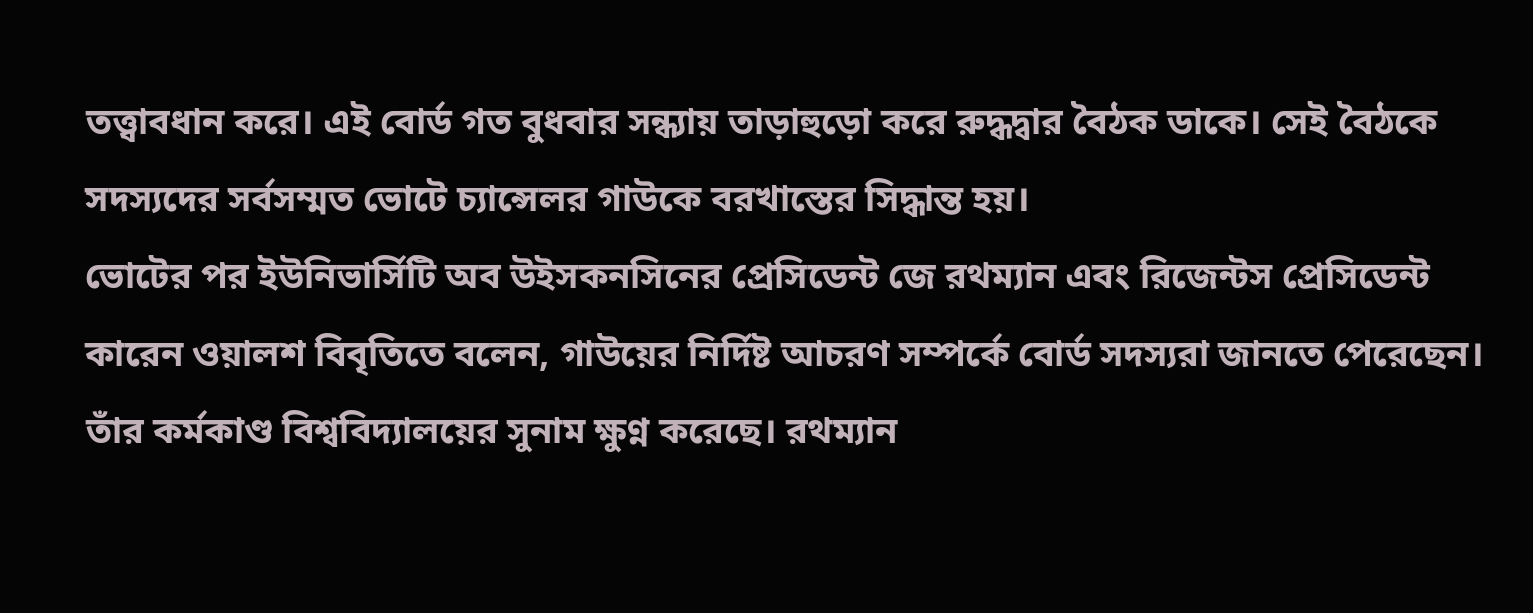তত্ত্বাবধান করে। এই বোর্ড গত বুধবার সন্ধ্যায় তাড়াহুড়ো করে রুদ্ধদ্বার বৈঠক ডাকে। সেই বৈঠকে সদস্যদের সর্বসম্মত ভোটে চ্যান্সেলর গাউকে বরখাস্তের সিদ্ধান্ত হয়।
ভোটের পর ইউনিভার্সিটি অব উইসকনসিনের প্রেসিডেন্ট জে রথম্যান এবং রিজেন্টস প্রেসিডেন্ট কারেন ওয়ালশ বিবৃতিতে বলেন, গাউয়ের নির্দিষ্ট আচরণ সম্পর্কে বোর্ড সদস্যরা জানতে পেরেছেন। তাঁর কর্মকাণ্ড বিশ্ববিদ্যালয়ের সুনাম ক্ষুণ্ন করেছে। রথম্যান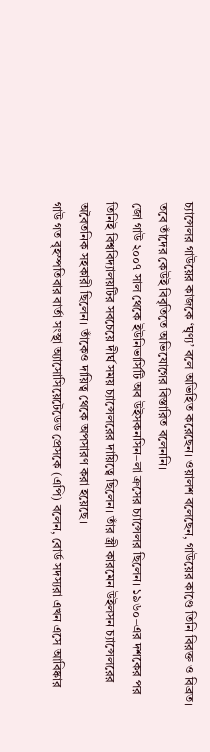চ্যান্সেলর গাউয়ের কাজকে ‘ঘৃণ্য’ বলে অভিহিত করেছেন। ওয়ালশ বলেছেন, গাউয়ের কাণ্ডে তিনি বিরক্ত ও বিব্রত। তবে তাঁদের কেউই বিবৃতিতে অভিযোগের বিস্তারিত বলেননি।
জো গাউ ২০০৭ সাল থেকে ইউনিভার্সিটি অব উইসকনসিন–লা ক্রসের চ্যান্সেলর ছিলেন। ১৯৬০–এর দশকের পর তিনিই বিশ্ববিদ্যালয়টির সবচেয়ে দীর্ঘ সময় চ্যান্সেলরের দায়িত্বে ছিলেন। তাঁর স্ত্রী কারমেন উইলসন চ্যান্সেলরের অবৈতনিক সহকারী ছিলেন। তাঁকেও দায়িত্ব থেকে অপসারণ করা হয়েছে।
গাউ গত বৃহস্পতিবার বার্তা সংস্থা অ্যাসোসিয়েটেডেড প্রেসকে (এপি) বলেন, বোর্ড সদস্যরা এখন এসে আবিষ্কার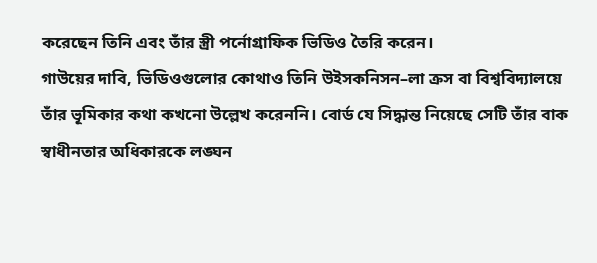করেছেন তিনি এবং তাঁর স্ত্রী পর্নোগ্রাফিক ভিডিও তৈরি করেন।
গাউয়ের দাবি, ভিডিওগুলোর কোথাও তিনি উইসকনিসন–লা ক্রস বা বিশ্ববিদ্যালয়ে তাঁর ভূমিকার কথা কখনো উল্লেখ করেননি। বোর্ড যে সিদ্ধান্ত নিয়েছে সেটি তাঁর বাক স্বাধীনতার অধিকারকে লঙ্ঘন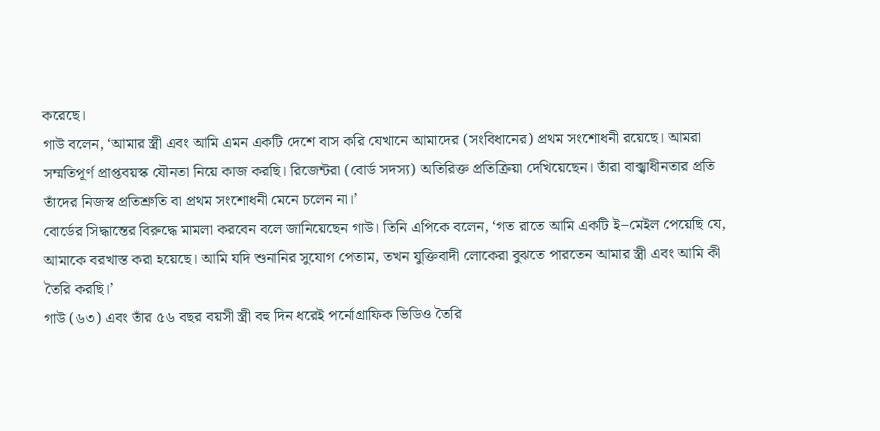করেছে।
গাউ বলেন, ‘আমার স্ত্রী এবং আমি এমন একটি দেশে বাস করি যেখানে আমাদের (সংবিধানের) প্রথম সংশোধনী রয়েছে। আমরা সম্মতিপূর্ণ প্রাপ্তবয়স্ক যৌনতা নিয়ে কাজ করছি। রিজেন্টরা (বোর্ড সদস্য) অতিরিক্ত প্রতিক্রিয়া দেখিয়েছেন। তাঁরা বাক্স্বাধীনতার প্রতি তাঁদের নিজস্ব প্রতিশ্রুতি বা প্রথম সংশোধনী মেনে চলেন না।’
বোর্ডের সিদ্ধান্তের বিরুদ্ধে মামলা করবেন বলে জানিয়েছেন গাউ। তিনি এপিকে বলেন, ‘গত রাতে আমি একটি ই–মেইল পেয়েছি যে, আমাকে বরখাস্ত করা হয়েছে। আমি যদি শুনানির সুযোগ পেতাম, তখন যুক্তিবাদী লোকেরা বুঝতে পারতেন আমার স্ত্রী এবং আমি কী তৈরি করছি।’
গাউ (৬৩) এবং তাঁর ৫৬ বছর বয়সী স্ত্রী বহু দিন ধরেই পর্নোগ্রাফিক ভিডিও তৈরি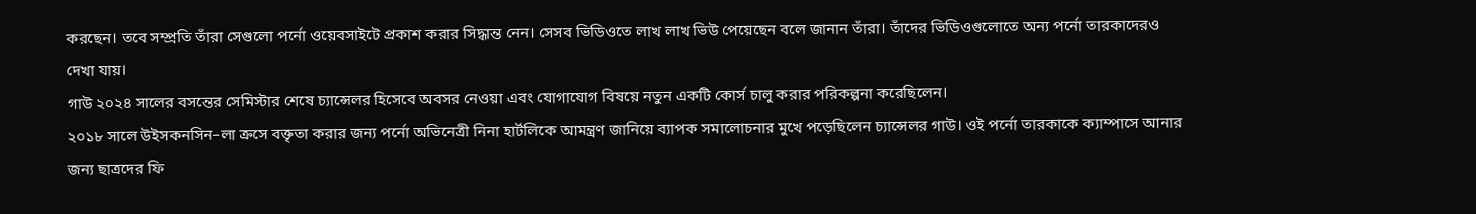করছেন। তবে সম্প্রতি তাঁরা সেগুলো পর্নো ওয়েবসাইটে প্রকাশ করার সিদ্ধান্ত নেন। সেসব ভিডিওতে লাখ লাখ ভিউ পেয়েছেন বলে জানান তাঁরা। তাঁদের ভিডিওগুলোতে অন্য পর্নো তারকাদেরও দেখা যায়।
গাউ ২০২৪ সালের বসন্তের সেমিস্টার শেষে চ্যান্সেলর হিসেবে অবসর নেওয়া এবং যোগাযোগ বিষয়ে নতুন একটি কোর্স চালু করার পরিকল্পনা করেছিলেন।
২০১৮ সালে উইসকনসিন–লা ক্রসে বক্তৃতা করার জন্য পর্নো অভিনেত্রী নিনা হার্টলিকে আমন্ত্রণ জানিয়ে ব্যাপক সমালোচনার মুখে পড়েছিলেন চ্যান্সেলর গাউ। ওই পর্নো তারকাকে ক্যাম্পাসে আনার জন্য ছাত্রদের ফি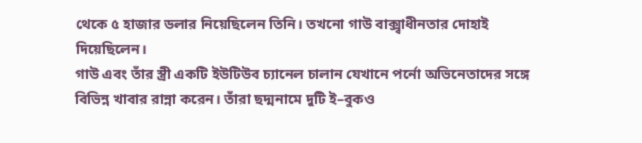থেকে ৫ হাজার ডলার নিয়েছিলেন তিনি। তখনো গাউ বাক্স্বাধীনতার দোহাই দিয়েছিলেন।
গাউ এবং তাঁর স্ত্রী একটি ইউটিউব চ্যানেল চালান যেখানে পর্নো অভিনেতাদের সঙ্গে বিভিন্ন খাবার রান্না করেন। তাঁরা ছদ্মনামে দুটি ই–বুকও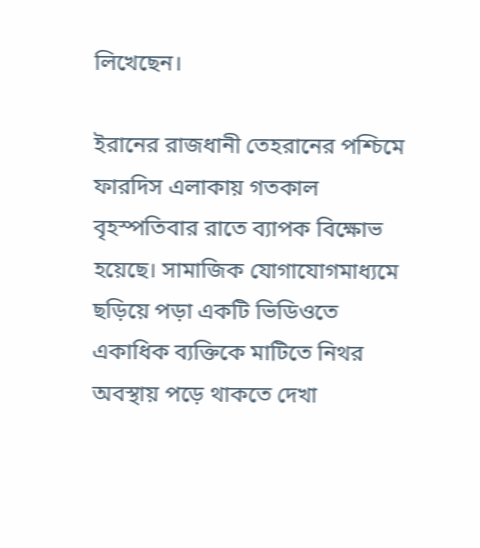লিখেছেন।

ইরানের রাজধানী তেহরানের পশ্চিমে ফারদিস এলাকায় গতকাল বৃহস্পতিবার রাতে ব্যাপক বিক্ষোভ হয়েছে। সামাজিক যোগাযোগমাধ্যমে ছড়িয়ে পড়া একটি ভিডিওতে একাধিক ব্যক্তিকে মাটিতে নিথর অবস্থায় পড়ে থাকতে দেখা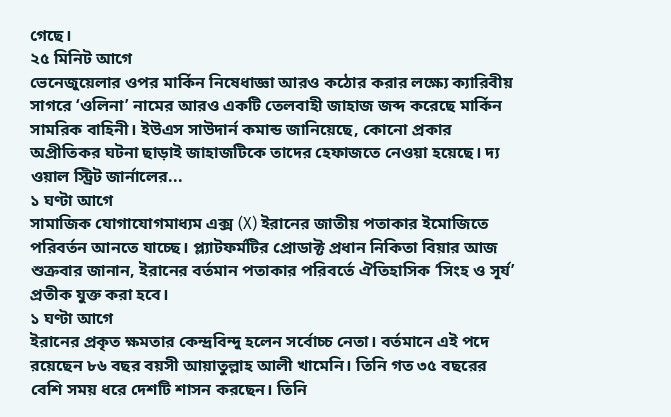গেছে।
২৫ মিনিট আগে
ভেনেজুয়েলার ওপর মার্কিন নিষেধাজ্ঞা আরও কঠোর করার লক্ষ্যে ক্যারিবীয় সাগরে ‘ওলিনা’ নামের আরও একটি তেলবাহী জাহাজ জব্দ করেছে মার্কিন সামরিক বাহিনী। ইউএস সাউদার্ন কমান্ড জানিয়েছে, কোনো প্রকার অপ্রীতিকর ঘটনা ছাড়াই জাহাজটিকে তাদের হেফাজতে নেওয়া হয়েছে। দ্য ওয়াল স্ট্রিট জার্নালের...
১ ঘণ্টা আগে
সামাজিক যোগাযোগমাধ্যম এক্স (X) ইরানের জাতীয় পতাকার ইমোজিতে পরিবর্তন আনতে যাচ্ছে। প্ল্যাটফর্মটির প্রোডাক্ট প্রধান নিকিতা বিয়ার আজ শুক্রবার জানান, ইরানের বর্তমান পতাকার পরিবর্তে ঐতিহাসিক ‘সিংহ ও সূর্য’ প্রতীক যুক্ত করা হবে।
১ ঘণ্টা আগে
ইরানের প্রকৃত ক্ষমতার কেন্দ্রবিন্দু হলেন সর্বোচ্চ নেতা। বর্তমানে এই পদে রয়েছেন ৮৬ বছর বয়সী আয়াতুল্লাহ আলী খামেনি। তিনি গত ৩৫ বছরের বেশি সময় ধরে দেশটি শাসন করছেন। তিনি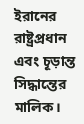ইরানের রাষ্ট্রপ্রধান এবং চূড়ান্ত সিদ্ধান্তের মালিক।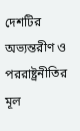দেশটির অভ্যন্তরীণ ও পররাষ্ট্রনীতির মূল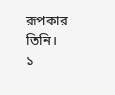রূপকার তিনি।
১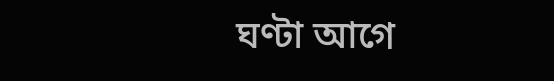ঘণ্টা আগে